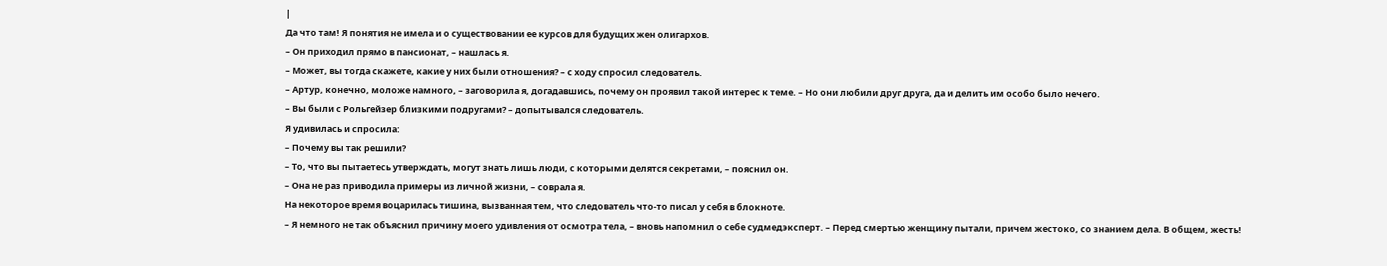|
Да что там! Я понятия не имела и о существовании ее курсов для будущих жен олигархов.
– Он приходил прямо в пансионат, – нашлась я.
– Может, вы тогда скажете, какие у них были отношения? – с ходу спросил следователь.
– Артур, конечно, моложе намного, – заговорила я, догадавшись, почему он проявил такой интерес к теме. – Но они любили друг друга, да и делить им особо было нечего.
– Вы были с Рольгейзер близкими подругами? – допытывался следователь.
Я удивилась и спросила:
– Почему вы так решили?
– То, что вы пытаетесь утверждать, могут знать лишь люди, с которыми делятся секретами, – пояснил он.
– Она не раз приводила примеры из личной жизни, – соврала я.
На некоторое время воцарилась тишина, вызванная тем, что следователь что-то писал у себя в блокноте.
– Я немного не так объяснил причину моего удивления от осмотра тела, – вновь напомнил о себе судмедэксперт. – Перед смертью женщину пытали, причем жестоко, со знанием дела. В общем, жесть!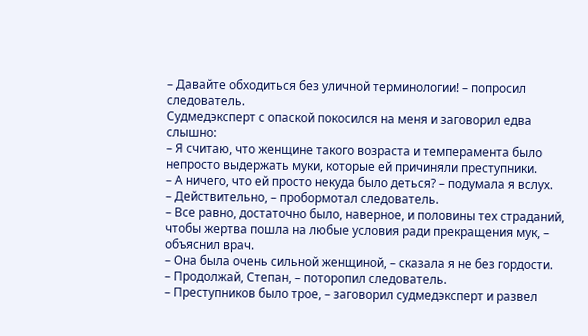– Давайте обходиться без уличной терминологии! – попросил следователь.
Судмедэксперт с опаской покосился на меня и заговорил едва слышно:
– Я считаю, что женщине такого возраста и темперамента было непросто выдержать муки, которые ей причиняли преступники.
– А ничего, что ей просто некуда было деться? – подумала я вслух.
– Действительно, – пробормотал следователь.
– Все равно, достаточно было, наверное, и половины тех страданий, чтобы жертва пошла на любые условия ради прекращения мук, – объяснил врач.
– Она была очень сильной женщиной, – сказала я не без гордости.
– Продолжай, Степан, – поторопил следователь.
– Преступников было трое, – заговорил судмедэксперт и развел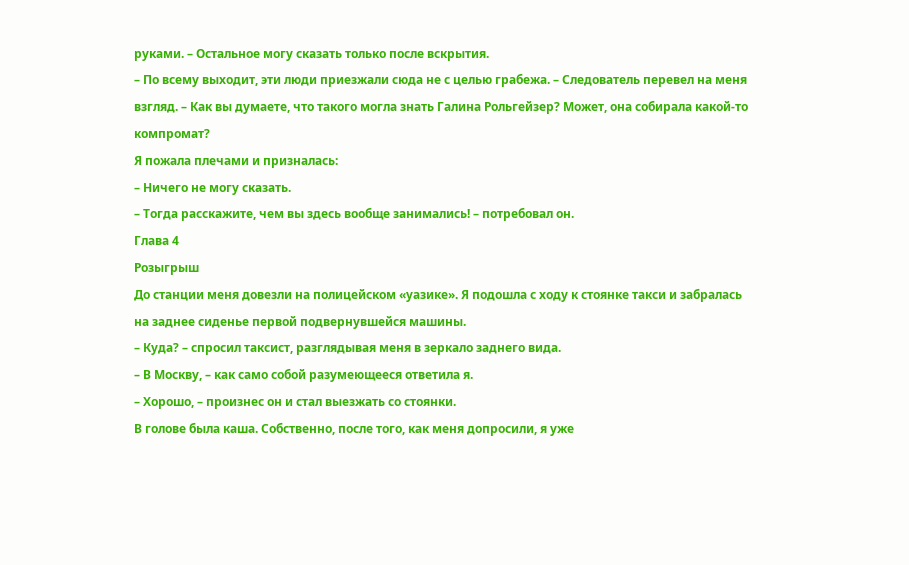руками. – Остальное могу сказать только после вскрытия.
– По всему выходит, эти люди приезжали сюда не с целью грабежа. – Следователь перевел на меня взгляд. – Как вы думаете, что такого могла знать Галина Рольгейзер? Может, она собирала какой-то компромат?
Я пожала плечами и призналась:
– Ничего не могу сказать.
– Тогда расскажите, чем вы здесь вообще занимались! – потребовал он.
Глава 4
Розыгрыш
До станции меня довезли на полицейском «уазике». Я подошла с ходу к стоянке такси и забралась на заднее сиденье первой подвернувшейся машины.
– Куда? – спросил таксист, разглядывая меня в зеркало заднего вида.
– В Москву, – как само собой разумеющееся ответила я.
– Хорошо, – произнес он и стал выезжать со стоянки.
В голове была каша. Собственно, после того, как меня допросили, я уже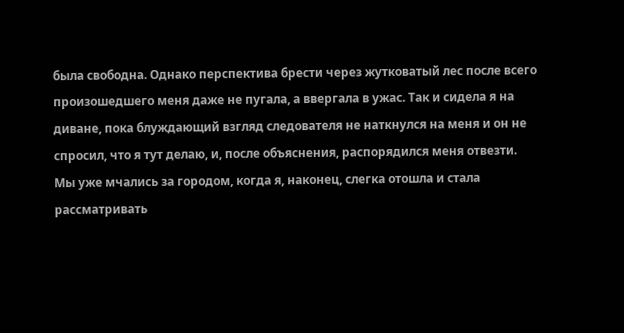была свободна. Однако перспектива брести через жутковатый лес после всего произошедшего меня даже не пугала, а ввергала в ужас. Так и сидела я на диване, пока блуждающий взгляд следователя не наткнулся на меня и он не спросил, что я тут делаю, и, после объяснения, распорядился меня отвезти.
Мы уже мчались за городом, когда я, наконец, слегка отошла и стала рассматривать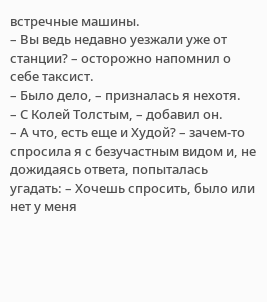встречные машины.
– Вы ведь недавно уезжали уже от станции? – осторожно напомнил о себе таксист.
– Было дело, – призналась я нехотя.
– С Колей Толстым, – добавил он.
– А что, есть еще и Худой? – зачем-то спросила я с безучастным видом и, не дожидаясь ответа, попыталась угадать: – Хочешь спросить, было или нет у меня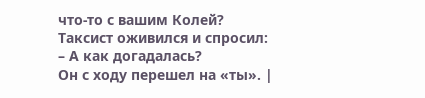что-то с вашим Колей?
Таксист оживился и спросил:
– А как догадалась?
Он с ходу перешел на «ты». |